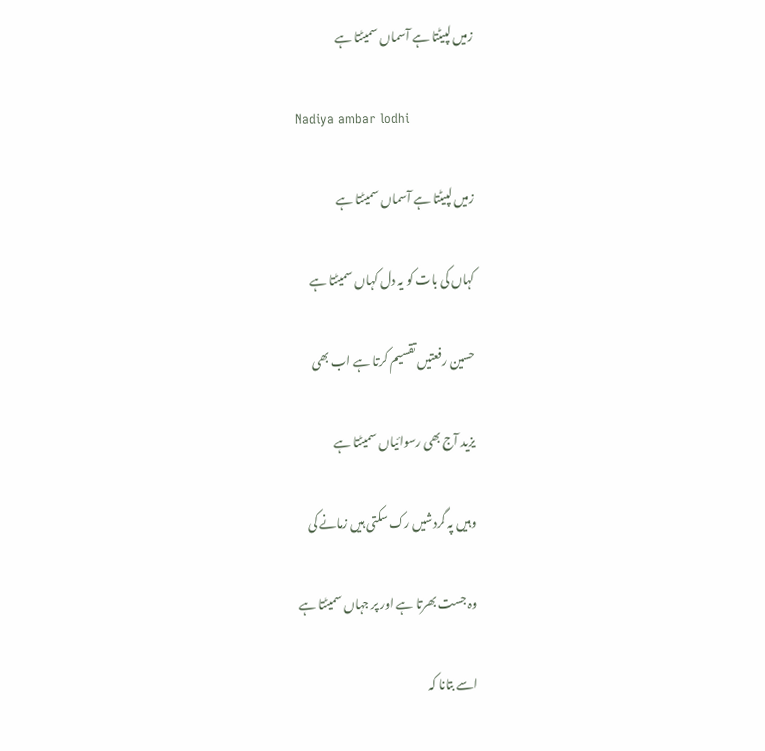زمیں لپیٹتا ہے آسماں سمیٹتا ہے

Nadiya ambar lodhi

زمیں لپیٹتا ہے آسماں سمیٹتا ہے

کہاں کی بات کو یہ دل کہاں سمیٹتا ہے

حسین رفعتیں تقسیم کرتا ہے اب بھی

یزید آج بھی رسوائیاں سمیٹتا ہے

وہیں پہ گردشیں رک سکتی ہیں زمانے کی

وہ جست بھرتا ہے اور پر جہاں سمیٹتا ہے

اسے بتانا کہ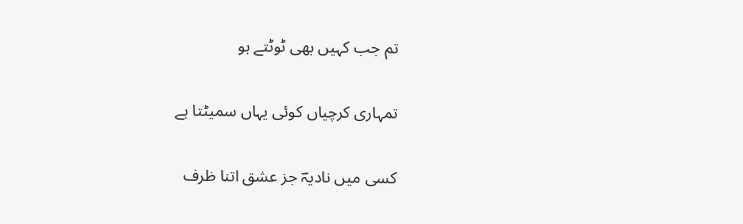تم جب کہیں بھی ٹوٹتے ہو

تمہاری کرچیاں کوئی یہاں سمیٹتا ہے

کسی میں نادیہؔ جز عشق اتنا ظرف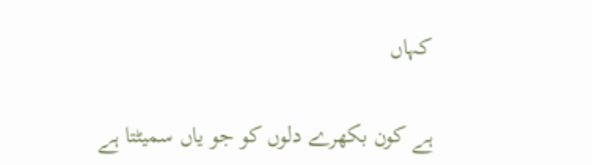کہاں

ہے کون بکھرے دلوں کو جو یاں سمیٹتا ہے